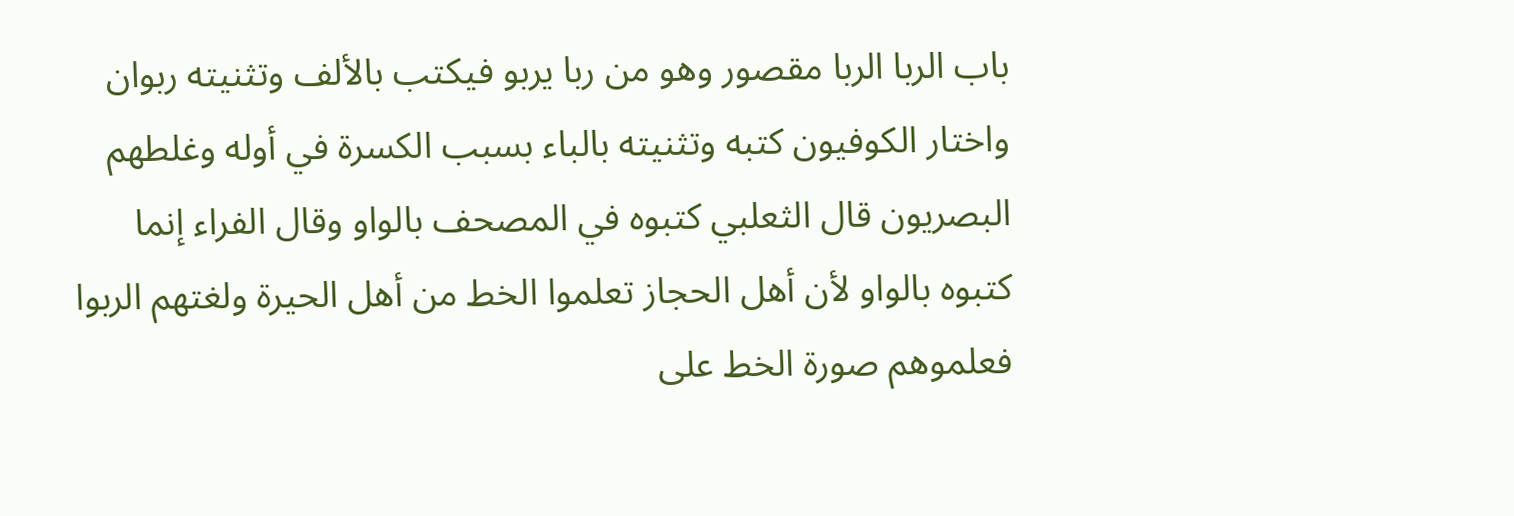باب الربا الربا مقصور وهو من ربا يربو فيكتب بالألف وتثنيته ربوان واختار الكوفيون كتبه وتثنيته بالباء بسبب الكسرة في أوله وغلطهم البصريون قال الثعلبي كتبوه في المصحف بالواو وقال الفراء إنما كتبوه بالواو لأن أهل الحجاز تعلموا الخط من أهل الحيرة ولغتهم الربوا فعلموهم صورة الخط على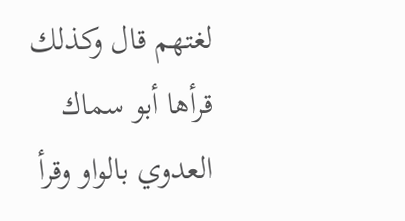لغتهم قال وكذلك قرأها أبو سماك العدوي بالواو وقرأ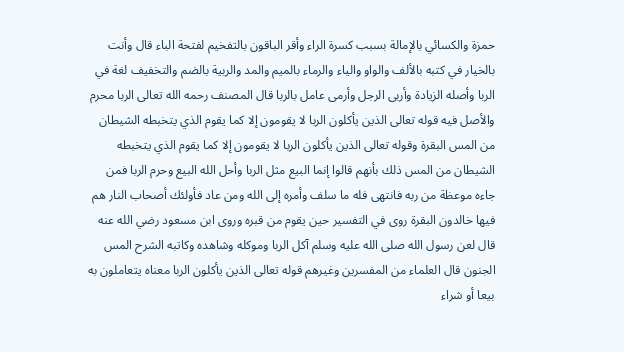حمزة والكسائي بالإمالة بسبب كسرة الراء وأقر الباقون بالتفخيم لفتحة الباء قال وأنت بالخيار في كتبه بالألف والواو والياء والرماء بالميم والمد والربية بالضم والتخفيف لغة في الربا وأصله الزيادة وأربى الرجل وأرمى عامل بالربا قال المصنف رحمه الله تعالى الربا محرم والأصل فيه قوله تعالى الذين يأكلون الربا لا يقومون إلا كما يقوم الذي يتخبطه الشيطان من المس البقرة وقوله تعالى الذين يأكلون الربا لا يقومون إلا كما يقوم الذي يتخبطه الشيطان من المس ذلك بأنهم قالوا إنما البيع مثل الربا وأحل الله البيع وحرم الربا فمن جاءه موعظة من ربه فانتهى فله ما سلف وأمره إلى الله ومن عاد فأولئك أصحاب النار هم فيها خالدون البقرة روى في التفسير حين يقوم من قبره وروى ابن مسعود رضي الله عنه قال لعن رسول الله صلى الله عليه وسلم آكل الربا وموكله وشاهده وكاتبه الشرح المس الجنون قال العلماء من المفسرين وغيرهم قوله تعالى الذين يأكلون الربا معناه يتعاملون به بيعا أو شراء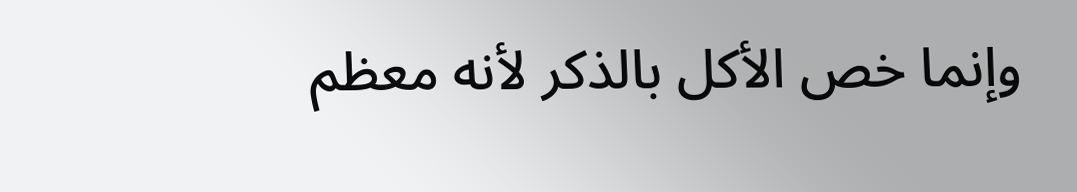وإنما خص الأكل بالذكر لأنه معظم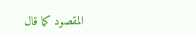المقصود كما قال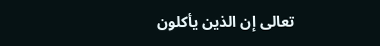تعالى إن الذين يأكلون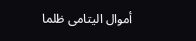أموال اليتامى ظلما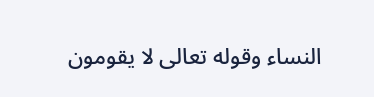النساء وقوله تعالى لا يقومون